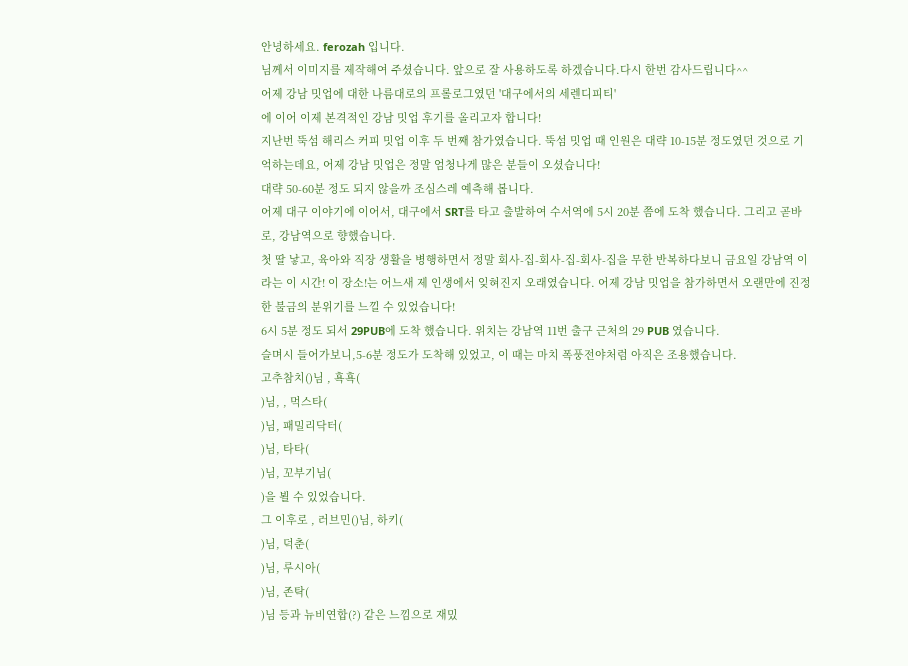안녕하세요. ferozah 입니다.
님께서 이미지를 제작해여 주셨습니다. 앞으로 잘 사용하도록 하겠습니다.다시 한번 감사드립니다^^
어제 강남 밋업에 대한 나름대로의 프롤로그였던 '대구에서의 세렌디피티'
에 이어 이제 본격적인 강남 밋업 후기를 올리고자 합니다!
지난번 뚝섬 해리스 커피 밋업 이후 두 번째 참가였습니다. 뚝섬 밋업 때 인원은 대략 10-15분 정도였던 것으로 기억하는데요, 어제 강남 밋업은 정말 엄청나게 많은 분들이 오셨습니다!
대략 50-60분 정도 되지 않을까 조심스레 예측해 봅니다.
어제 대구 이야기에 이어서, 대구에서 SRT를 타고 출발하여 수서역에 5시 20분 쯤에 도착 했습니다. 그리고 곧바로, 강남역으로 향했습니다.
첫 딸 낳고, 육아와 직장 생활을 병행하면서 정말 회사-집-회사-집-회사-집을 무한 반복하다보니 금요일 강남역 이라는 이 시간! 이 장소!는 어느새 제 인생에서 잊혀진지 오래였습니다. 어제 강남 밋업을 참가하면서 오랜만에 진정한 불금의 분위기를 느낄 수 있었습니다!
6시 5분 정도 되서 29PUB에 도착 했습니다. 위치는 강남역 11번 출구 근처의 29 PUB 였습니다.
슬며시 들어가보니,5-6분 정도가 도착해 있었고, 이 때는 마치 폭풍전야처럼 아직은 조용했습니다.
고추참치()님 , 횩횩(
)님, , 먹스타(
)님, 패밀리닥터(
)님, 타타(
)님, 꼬부기님(
)을 뵐 수 있었습니다.
그 이후로 , 러브민()님, 하키(
)님, 덕춘(
)님, 루시아(
)님, 존탁(
)님 등과 뉴비연합(?) 같은 느낌으로 재밌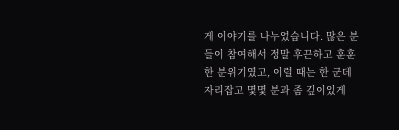게 이야기를 나누었습니다. 많은 분들이 참여해서 정말 후끈하고 훈훈한 분위기였고, 이럴 때는 한 군데 자리잡고 몇몇 분과 좀 깊이있게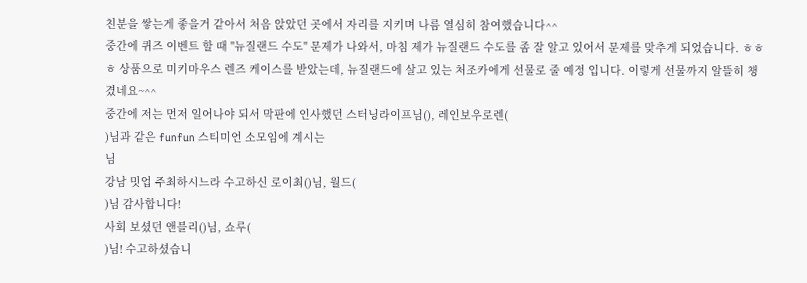친분을 쌓는게 좋을거 같아서 처음 앉았던 곳에서 자리를 지키며 나름 열심히 참여했습니다^^
중간에 퀴즈 이벤트 할 때 "뉴질랜드 수도" 문제가 나와서, 마침 제가 뉴질랜드 수도를 좀 잘 알고 있어서 문제를 맞추게 되었습니다. ㅎㅎㅎ 상품으로 미키마우스 렌즈 케이스를 받았는데, 뉴질랜드에 살고 있는 처조카에게 선물로 줄 예정 입니다. 이렇게 선물까지 알뜰히 챙겼네요~^^
중간에 저는 먼저 일어나야 되서 막판에 인사했던 스터닝라이프님(), 레인보우로렌(
)님과 같은 funfun 스티미언 소모임에 계시는
님
강남 밋업 주최하시느라 수고하신 로이최()님, 월드(
)님 감사합니다!
사회 보셨던 앤블리()님, 쇼루(
)님! 수고하셨습니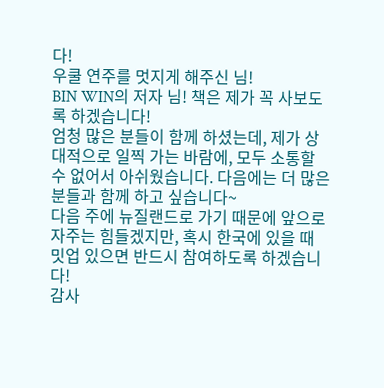다!
우쿨 연주를 멋지게 해주신 님!
BIN WIN의 저자 님! 책은 제가 꼭 사보도록 하겠습니다!
엄청 많은 분들이 함께 하셨는데, 제가 상대적으로 일찍 가는 바람에, 모두 소통할 수 없어서 아쉬웠습니다. 다음에는 더 많은 분들과 함께 하고 싶습니다~
다음 주에 뉴질랜드로 가기 때문에 앞으로 자주는 힘들겠지만, 혹시 한국에 있을 때 밋업 있으면 반드시 참여하도록 하겠습니다!
감사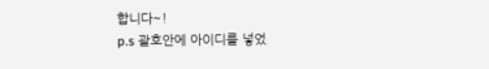합니다~!
p.s 괄호안에 아이디를 넣었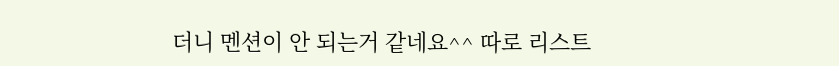더니 멘션이 안 되는거 같네요^^ 따로 리스트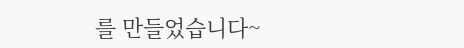를 만들었습니다~